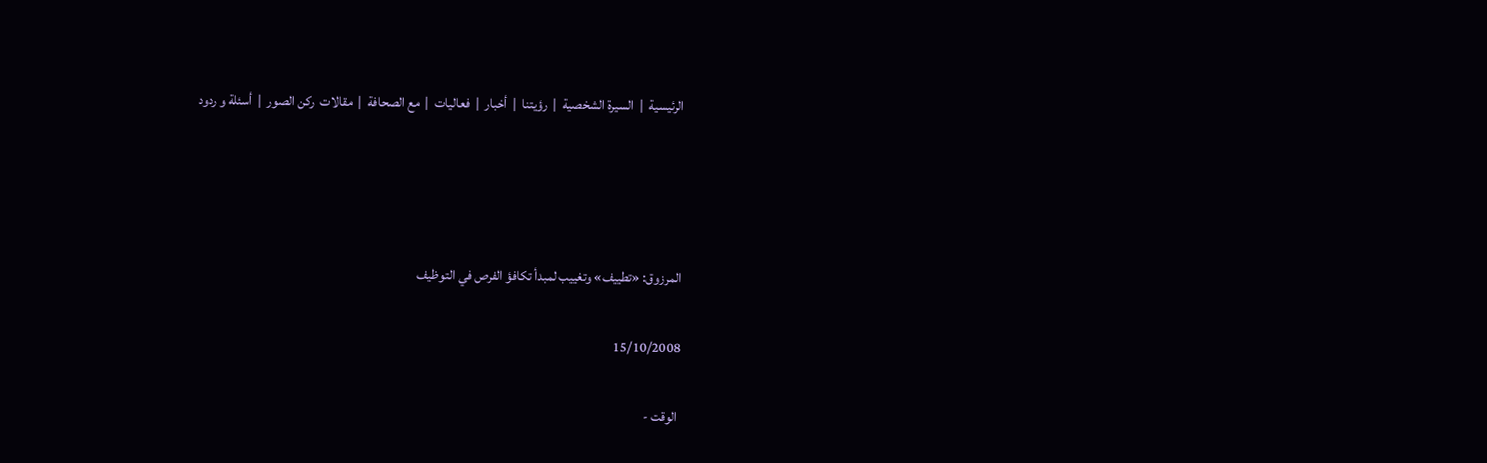الرئيسية  |  السيرة الشخصية  |  رؤيتنا  |  أخبار  |  فعاليات  |  مع الصحافة  |  مقالات  ركن الصور  |  أسئلة و ردود




المرزوق: «تطييف» وتغييب لمبدأ تكافؤ الفرص في التوظيف

15/10/2008

 الوقت -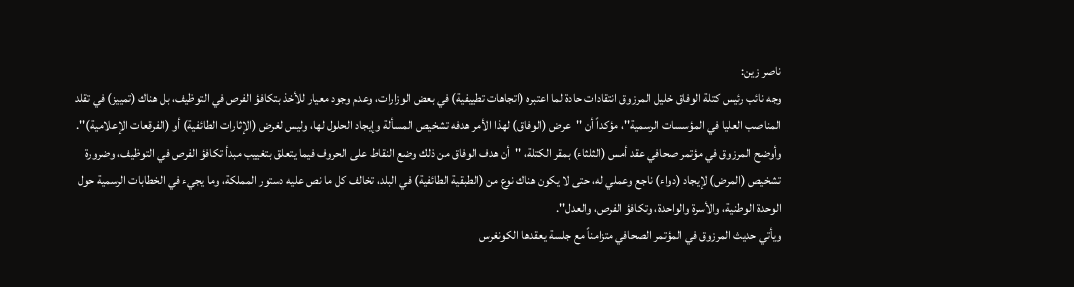ناصر زين:
وجه نائب رئيس كتلة الوفاق خليل المرزوق انتقادات حادة لما اعتبره (اتجاهات تطييفية) في بعض الوزارات، وعدم وجود معيار للأخذ بتكافؤ الفرص في التوظيف، بل هناك (تمييز) في تقلد المناصب العليا في المؤسسات الرسمية''، مؤكداً أن ''عرض (الوفاق) لهذا الأمر هدفه تشخيص المسألة وإيجاد الحلول لها، وليس لغرض (الإثارات الطائفية) أو (الفرقعات الإعلامية)''.
وأوضح المرزوق في مؤتمر صحافي عقد أمس (الثلثاء) بمقر الكتلة، ''أن هدف الوفاق من ذلك وضع النقاط على الحروف فيما يتعلق بتغييب مبدأ تكافؤ الفرص في التوظيف، وضرورة تشخيص (المرض) لإيجاد (دواء) ناجع وعملي له، حتى لا يكون هناك نوع من (الطبقية الطائفية) في البلد، تخالف كل ما نص عليه دستور المملكة، وما يجيء في الخطابات الرسمية حول الوحدة الوطنية، والأسرة والواحدة، وتكافؤ الفرص، والعدل''.
ويأتي حديث المرزوق في المؤتمر الصحافي متزامناً مع جلسة يعقدها الكونغرس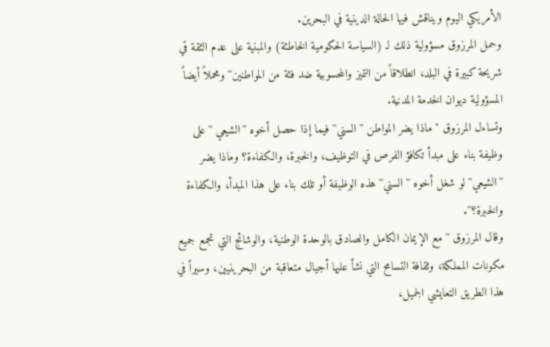الأمريكي اليوم ويناقش فيها الحالة الدينية في البحرين.
وحمل المرزوق مسؤولية ذلك لـ (السياسة الحكومية الخاطئة) والمبنية على عدم الثقة قي شريحة كبيرة في البلد، انطلاقاً من التميز والمحسوبية ضد فئة من المواطنين'' ومحملاً أيضاً المسؤولية ديوان الخدمة المدنية.
وتساءل المرزوق ''ماذا يضر المواطن ''السني'' فيما إذا حصل أخوه ''الشيعي ''على وظيفة بناء على مبدأ تكافؤ الفرص في التوظيف، والخبرة، والكفاءة؟ وماذا يضر ''الشيعي'' لو شغل أخوه ''السني'' هذه الوظيفة أو تلك بناء على هذا المبدأ، والكفاءة والخبرة؟''.
وقال المرزوق ''مع الإيمان الكامل والصادق بالوحدة الوطنية، والوشائج التي تجمع جميع مكونات المملكة، وثقافة التسامح التي نشأ عليها أجيال متعاقبة من البحرينيين، وسيراً في هذا الطريق التعايشي الجميل،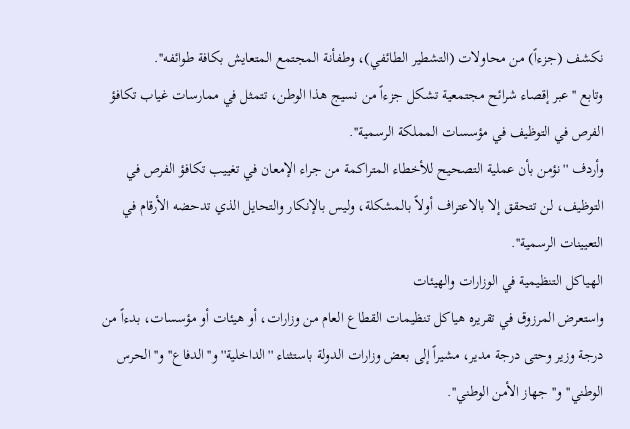نكشف (جزءاً) من محاولات (التشطير الطائفي)، وطفأنة المجتمع المتعايش بكافة طوائفه''.
وتابع ''عبر إقصاء شرائح مجتمعية تشكل جزءاً من نسيج هذا الوطن، تتمثل في ممارسات غياب تكافؤ الفرص في التوظيف في مؤسسات المملكة الرسمية''.
وأردف ''نؤمن بأن عملية التصحيح للأخطاء المتراكمة من جراء الإمعان في تغييب تكافؤ الفرص في التوظيف، لن تتحقق إلا بالاعتراف أولاً بالمشكلة، وليس بالإنكار والتحايل الذي تدحضه الأرقام في التعيينات الرسمية''.
الهياكل التنظيمية في الوزارات والهيئات
واستعرض المرزوق في تقريره هياكل تنظيمات القطاع العام من وزارات، أو هيئات أو مؤسسات، بدءاً من درجة وزير وحتى درجة مدير، مشيراً إلى بعض وزارات الدولة باستثناء ''الداخلية'' و''الدفاع'' و''الحرس الوطني'' و''جهاز الأمن الوطني''.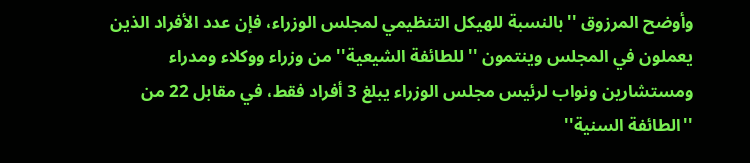وأوضح المرزوق ''بالنسبة للهيكل التنظيمي لمجلس الوزراء، فإن عدد الأفراد الذين يعملون في المجلس وينتمون ''للطائفة الشيعية'' من وزراء ووكلاء ومدراء ومستشارين ونواب لرئيس مجلس الوزراء يبلغ 3 أفراد فقط، في مقابل 22 من ''الطائفة السنية''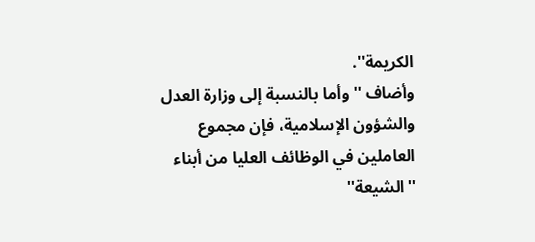الكريمة''.
وأضاف ''وأما بالنسبة إلى وزارة العدل والشؤون الإسلامية، فإن مجموع العاملين في الوظائف العليا من أبناء ''الشيعة''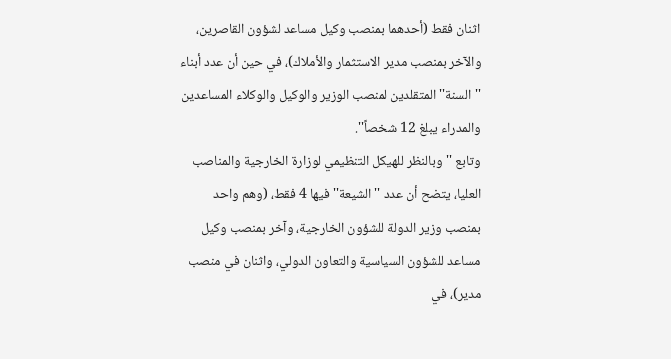اثنان فقط (أحدهما بمنصب وكيل مساعد لشؤون القاصرين، والآخر بمنصب مدير الاستثمار والأملاك)، في حين أن عدد أبناء ''السنة'' المتقلدين لمنصب الوزير والوكيل والوكلاء المساعدين والمدراء يبلغ 12 شخصاً''.
وتابع ''وبالنظر للهيكل التنظيمي لوزارة الخارجية والمناصب العليا، يتضح أن عدد ''الشيعة'' فيها 4 فقط، (وهم واحد بمنصب وزير الدولة للشؤون الخارجية، وآخر بمنصب وكيل مساعد للشؤون السياسية والتعاون الدولي، واثنان في منصب مدير)، في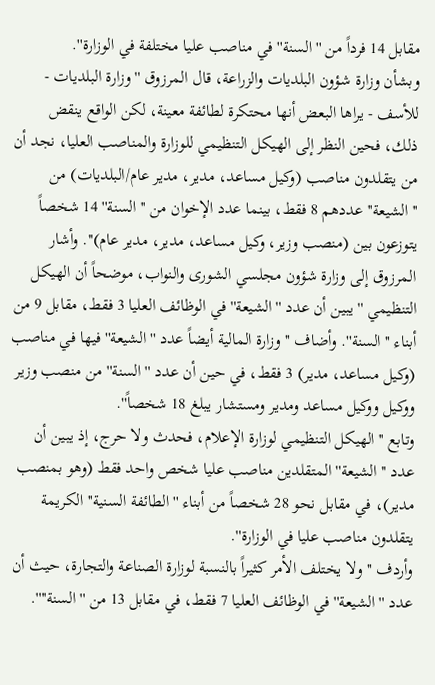مقابل 14 فرداً من ''السنة'' في مناصب عليا مختلفة في الوزارة''.
وبشأن وزارة شؤون البلديات والزراعة، قال المرزوق ''وزارة البلديات - للأسف - يراها البعض أنها محتكرة لطائفة معينة، لكن الواقع ينقض ذلك، فحين النظر إلى الهيكل التنظيمي للوزارة والمناصب العليا، نجد أن من يتقلدون مناصب (وكيل مساعد، مدير، مدير عام/البلديات) من ''الشيعة'' عددهم 8 فقط، بينما عدد الإخوان من ''السنة'' 14 شخصاً يتوزعون بين (منصب وزير، وكيل مساعد، مدير، مدير عام)''. وأشار المرزوق إلى وزارة شؤون مجلسي الشورى والنواب، موضحاً أن الهيكل التنظيمي ''يبين أن عدد ''الشيعة'' في الوظائف العليا 3 فقط، مقابل 9 من أبناء ''السنة''. وأضاف ''وزارة المالية أيضاً عدد ''الشيعة'' فيها في مناصب (وكيل مساعد، مدير) 3 فقط، في حين أن عدد ''السنة'' من منصب وزير ووكيل ووكيل مساعد ومدير ومستشار يبلغ 18 شخصاً''.
وتابع ''الهيكل التنظيمي لوزارة الإعلام، فحدث ولا حرج، إذ يبين أن عدد ''الشيعة'' المتقلدين مناصب عليا شخص واحد فقط (وهو بمنصب مدير)، في مقابل نحو 28 شخصاً من أبناء ''الطائفة السنية'' الكريمة يتقلدون مناصب عليا في الوزارة''.
وأردف ''ولا يختلف الأمر كثيراً بالنسبة لوزارة الصناعة والتجارة، حيث أن عدد ''الشيعة'' في الوظائف العليا 7 فقط، في مقابل 13 من ''السنة''''.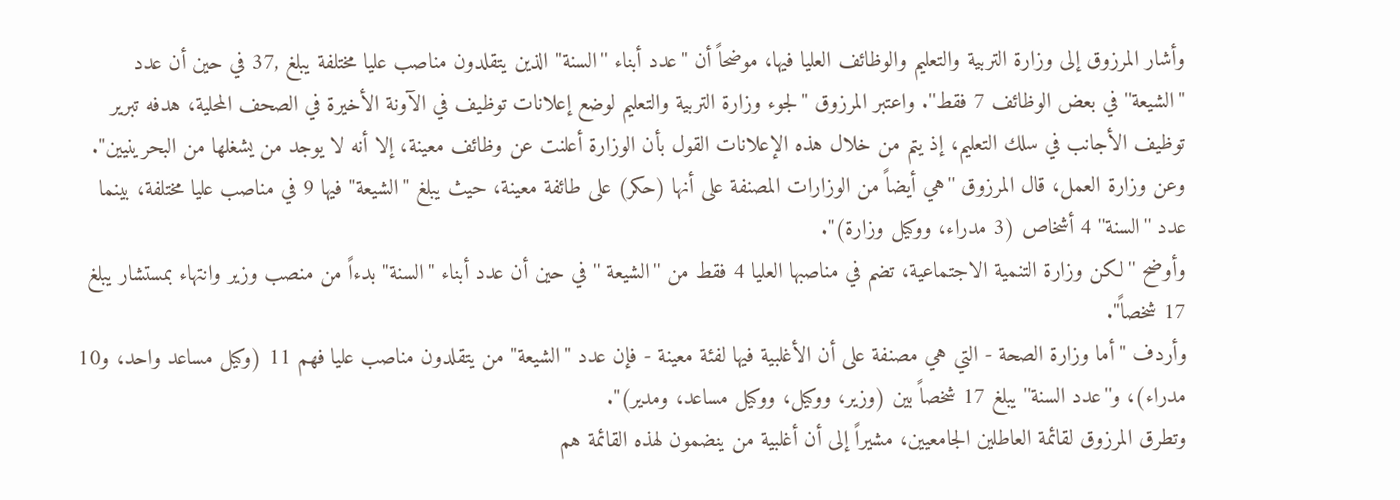وأشار المرزوق إلى وزارة التربية والتعليم والوظائف العليا فيها، موضحاً أن ''عدد أبناء ''السنة'' الذين يتقلدون مناصب عليا مختلفة يبلغ ,37 في حين أن عدد ''الشيعة'' في بعض الوظائف 7 فقط''. واعتبر المرزوق ''لجوء وزارة التربية والتعليم لوضع إعلانات توظيف في الآونة الأخيرة في الصحف المحلية، هدفه تبرير توظيف الأجانب في سلك التعليم، إذ يتم من خلال هذه الإعلانات القول بأن الوزارة أعلنت عن وظائف معينة، إلا أنه لا يوجد من يشغلها من البحرينيين''.
وعن وزارة العمل، قال المرزوق ''هي أيضاً من الوزارات المصنفة على أنها (حكر) على طائفة معينة، حيث يبلغ ''الشيعة'' فيها 9 في مناصب عليا مختلفة، بينما عدد ''السنة'' 4 أشخاص (3 مدراء، ووكيل وزارة)''.
وأوضح ''لكن وزارة التنمية الاجتماعية، تضم في مناصبها العليا 4 فقط من ''الشيعة '' في حين أن عدد أبناء ''السنة'' بدءاً من منصب وزير وانتهاء بمستشار يبلغ 17 شخصاً''.
وأردف ''أما وزارة الصحة - التي هي مصنفة على أن الأغلبية فيها لفئة معينة - فإن عدد ''الشيعة'' من يتقلدون مناصب عليا فهم 11 (وكيل مساعد واحد، و10 مدراء)، و''عدد السنة'' يبلغ 17 شخصاً بين (وزير، ووكيل، ووكيل مساعد، ومدير)''.
وتطرق المرزوق لقائمة العاطلين الجامعيين، مشيراً إلى أن أغلبية من ينضمون لهذه القائمة هم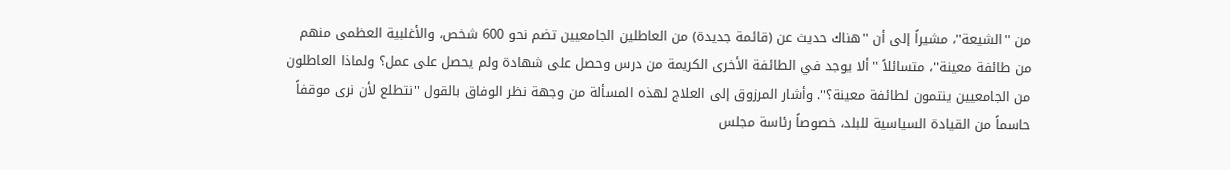من ''الشيعة''، مشيراً إلى أن ''هناك حديث عن (قائمة جديدة) من العاطلين الجامعيين تضم نحو 600 شخص، والأغلبية العظمى منهم من طائفة معينة''، متسائلاً ''ألا يوجد في الطائفة الأخرى الكريمة من درس وحصل على شهادة ولم يحصل على عمل؟ ولماذا العاطلون من الجامعيين ينتمون لطائفة معينة؟''. وأشار المرزوق إلى العلاج لهذه المسألة من وجهة نظر الوفاق بالقول ''نتطلع لأن نرى موقفاً حاسماً من القيادة السياسية للبلد، خصوصاً رئاسة مجلس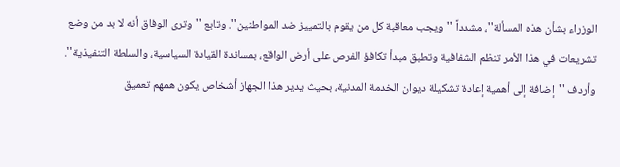الوزراء بشأن هذه المسألة''، مشدداً ''ويجب معاقبة كل من يقوم بالتمييز ضد المواطنين''. وتابع ''وترى الوفاق أنه لا بد من وضع تشريعات في هذا الأمر تنظم الشفافية وتطبق مبدأ تكافؤ الفرص على أرض الواقع، بمساندة القيادة السياسية، والسلطة التنفيذية''.
وأردف ''إضافة إلى أهمية إعادة تشكيلة ديوان الخدمة المدنية، بحيث يدير هذا الجهاز أشخاص يكون همهم تعميق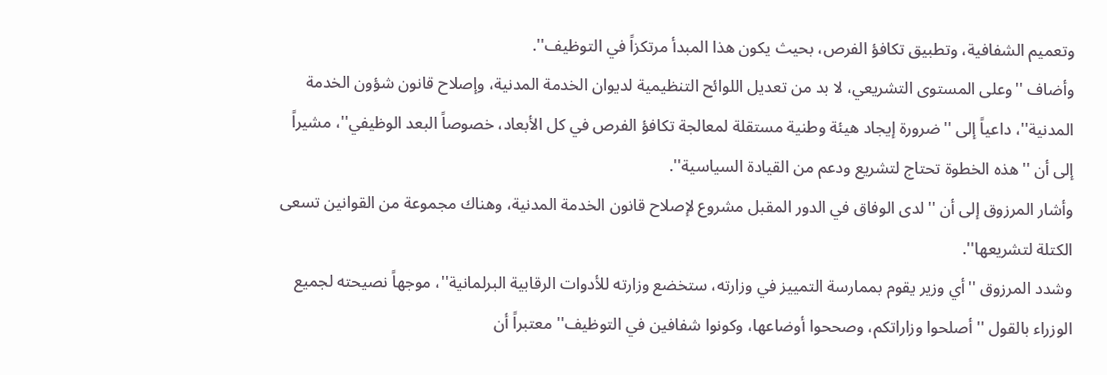وتعميم الشفافية، وتطبيق تكافؤ الفرص، بحيث يكون هذا المبدأ مرتكزاً في التوظيف''.
وأضاف ''وعلى المستوى التشريعي، لا بد من تعديل اللوائح التنظيمية لديوان الخدمة المدنية، وإصلاح قانون شؤون الخدمة المدنية''، داعياً إلى ''ضرورة إيجاد هيئة وطنية مستقلة لمعالجة تكافؤ الفرص في كل الأبعاد، خصوصاً البعد الوظيفي''، مشيراً إلى أن ''هذه الخطوة تحتاج لتشريع ودعم من القيادة السياسية''.
وأشار المرزوق إلى أن ''لدى الوفاق في الدور المقبل مشروع لإصلاح قانون الخدمة المدنية، وهناك مجموعة من القوانين تسعى الكتلة لتشريعها''.
وشدد المرزوق ''أي وزير يقوم بممارسة التمييز في وزارته، ستخضع وزارته للأدوات الرقابية البرلمانية''، موجهاً نصيحته لجميع الوزراء بالقول ''أصلحوا وزاراتكم، وصححوا أوضاعها، وكونوا شفافين في التوظيف'' معتبراً أن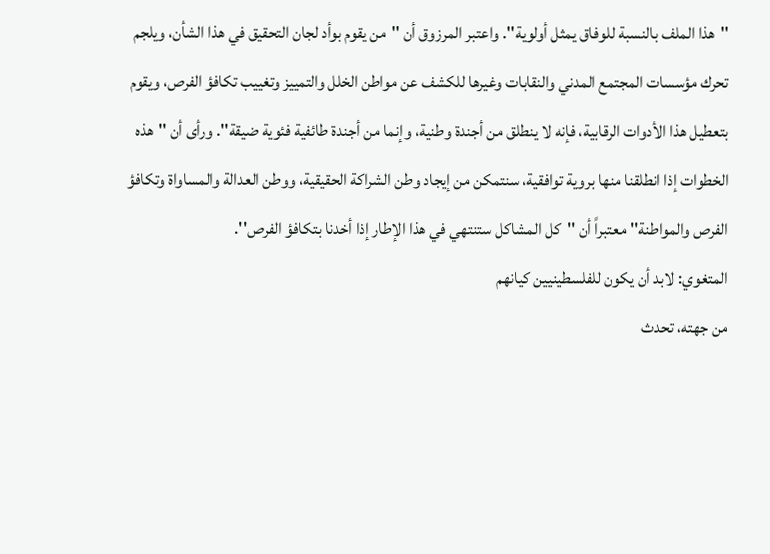''هذا الملف بالنسبة للوفاق يمثل أولوية''. واعتبر المرزوق أن ''من يقوم بوأد لجان التحقيق في هذا الشأن، ويلجم تحرك مؤسسات المجتمع المدني والنقابات وغيرها للكشف عن مواطن الخلل والتمييز وتغييب تكافؤ الفرص، ويقوم بتعطيل هذا الأدوات الرقابية، فإنه لا ينطلق من أجندة وطنية، وإنما من أجندة طائفية فئوية ضيقة''. ورأى أن ''هذه الخطوات إذا انطلقنا منها بروية توافقية، سنتمكن من إيجاد وطن الشراكة الحقيقية، ووطن العدالة والمساواة وتكافؤ الفرص والمواطنة'' معتبراً أن ''كل المشاكل ستنتهي في هذا الإطار إذا أخدنا بتكافؤ الفرص''.
المتغوي: لابد أن يكون للفلسطينيين كيانهم
من جهته، تحدث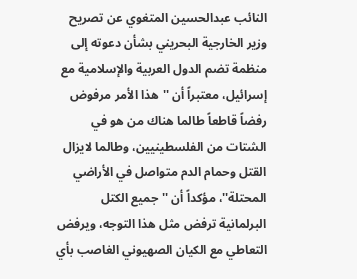النائب عبدالحسين المتغوي عن تصريح وزير الخارجية البحريني بشأن دعوته إلى منظمة تضم الدول العربية والإسلامية مع إسرائيل، معتبراً أن ''هذا الأمر مرفوض رفضاً قاطعاً طالما هناك من هو في الشتات من الفلسطينيين، وطالما لايزال القتل وحمام الدم متواصل في الأراضي المحتلة''، مؤكداً أن ''جميع الكتل البرلمانية ترفض مثل هذا التوجه، ويرفض التعاطي مع الكيان الصهيوني الغاصب بأي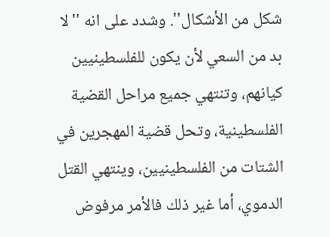شكل من الأشكال''. وشدد على انه ''لا بد من السعي لأن يكون للفلسطينيين كيانهم، وتنتهي جميع مراحل القضية الفلسطينية، وتحل قضية المهجرين في الشتات من الفلسطينيين، وينتهي القتل الدموي، أما غير ذلك فالأمر مرفوض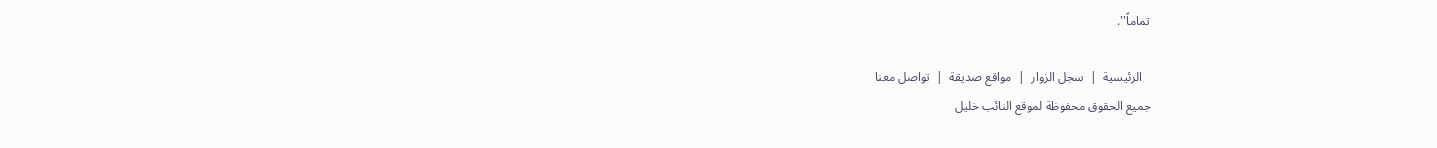تماماً''.

   الرئيسية  |  سجل الزوار  |  مواقع صديقة  |  تواصل معنا
جميع الحقوق محفوظة لموقع النائب خليل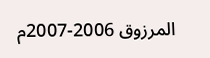المرزوق 2006-2007م